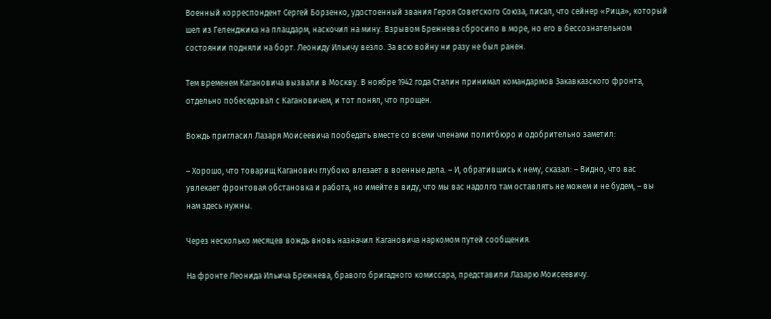Военный корреспондент Сергей Борзенко, удостоенный звания Героя Советского Союза, писал, что сейнер «Рица», который шел из Геленджика на плацдарм, наскочил на мину. Взрывом Брежнева сбросило в море, но его в бессознательном состоянии подняли на борт. Леониду Ильичу везло. За всю войну ни разу не был ранен.

Тем временем Кагановича вызвали в Москву. В ноябре 1942 года Сталин принимал командармов Закавказского фронта, отдельно побеседовал с Кагановичем, и тот понял, что прощен.

Вождь пригласил Лазаря Моисеевича пообедать вместе со всеми членами политбюро и одобрительно заметил:

– Хорошо, что товарищ Каганович глубоко влезает в военные дела. – И, обратившись к нему, сказал: – Видно, что вас увлекает фронтовая обстановка и работа, но имейте в виду, что мы вас надолго там оставлять не можем и не будем, – вы нам здесь нужны.

Через несколько месяцев вождь вновь назначил Кагановича наркомом путей сообщения.

На фронте Леонида Ильича Брежнева, бравого бригадного комиссара, представили Лазарю Моисеевичу.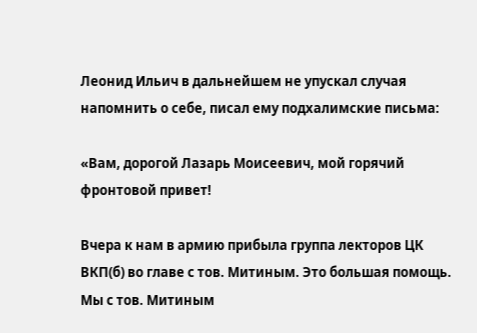Леонид Ильич в дальнейшем не упускал случая напомнить о себе, писал ему подхалимские письма:

«Вам, дорогой Лазарь Моисеевич, мой горячий фронтовой привет!

Вчера к нам в армию прибыла группа лекторов ЦК ВКП(б) во главе с тов. Митиным. Это большая помощь. Мы с тов. Митиным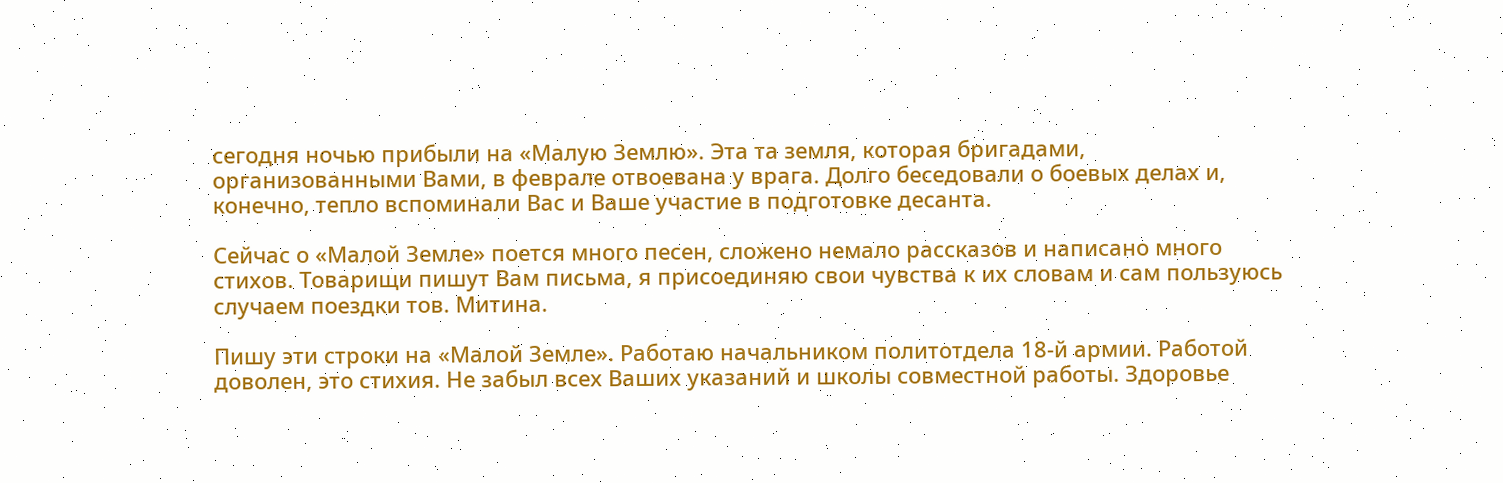сегодня ночью прибыли на «Малую Землю». Эта та земля, которая бригадами, организованными Вами, в феврале отвоевана у врага. Долго беседовали о боевых делах и, конечно, тепло вспоминали Вас и Ваше участие в подготовке десанта.

Сейчас о «Малой Земле» поется много песен, сложено немало рассказов и написано много стихов. Товарищи пишут Вам письма, я присоединяю свои чувства к их словам и сам пользуюсь случаем поездки тов. Митина.

Пишу эти строки на «Малой Земле». Работаю начальником политотдела 18-й армии. Работой доволен, это стихия. Не забыл всех Ваших указаний и школы совместной работы. Здоровье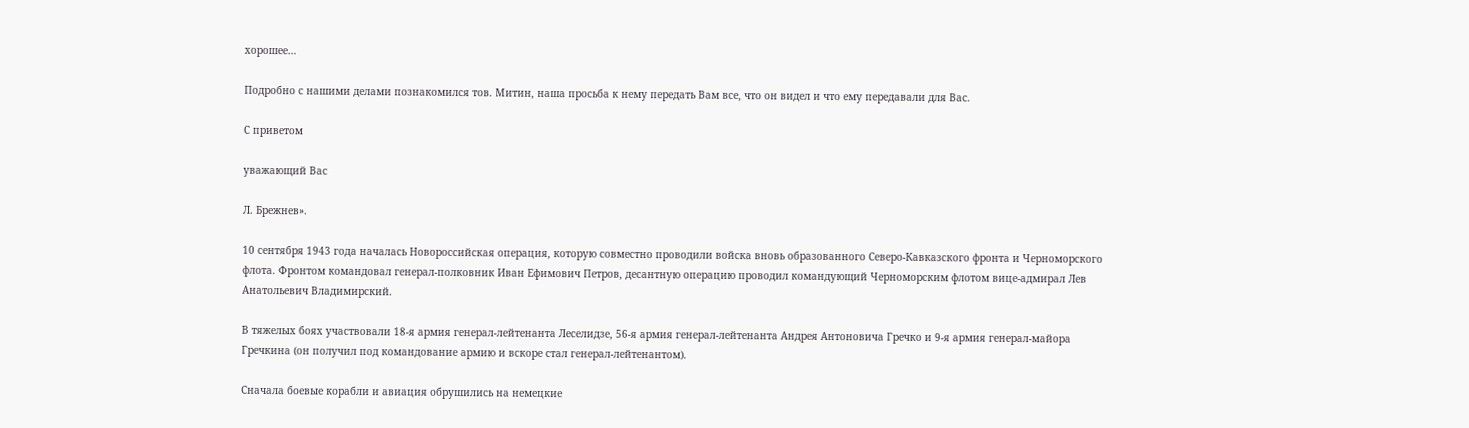хорошее…

Подробно с нашими делами познакомился тов. Митин, наша просьба к нему передать Вам все, что он видел и что ему передавали для Вас.

С приветом

уважающий Вас

Л. Брежнев».

10 сентября 1943 года началась Новороссийская операция, которую совместно проводили войска вновь образованного Северо-Кавказского фронта и Черноморского флота. Фронтом командовал генерал-полковник Иван Ефимович Петров, десантную операцию проводил командующий Черноморским флотом вице-адмирал Лев Анатольевич Владимирский.

В тяжелых боях участвовали 18-я армия генерал-лейтенанта Леселидзе, 56-я армия генерал-лейтенанта Андрея Антоновича Гречко и 9-я армия генерал-майора Гречкина (он получил под командование армию и вскоре стал генерал-лейтенантом).

Сначала боевые корабли и авиация обрушились на немецкие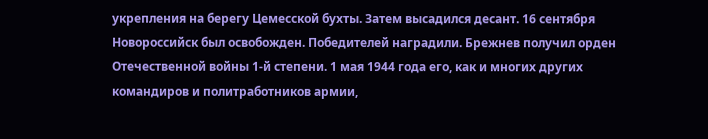укрепления на берегу Цемесской бухты. Затем высадился десант. 16 сентября Новороссийск был освобожден. Победителей наградили. Брежнев получил орден Отечественной войны 1-й степени. 1 мая 1944 года его, как и многих других командиров и политработников армии,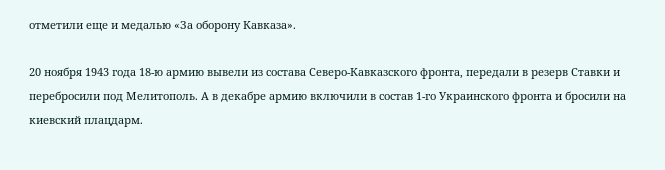отметили еще и медалью «За оборону Кавказа».

20 ноября 1943 года 18-ю армию вывели из состава Северо-Кавказского фронта, передали в резерв Ставки и перебросили под Мелитополь. А в декабре армию включили в состав 1-го Украинского фронта и бросили на киевский плацдарм.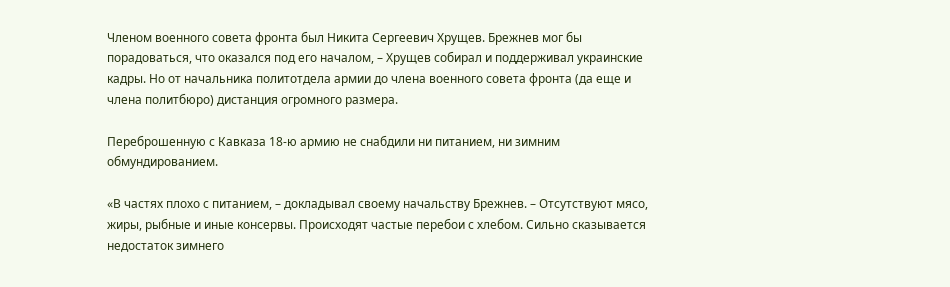Членом военного совета фронта был Никита Сергеевич Хрущев. Брежнев мог бы порадоваться, что оказался под его началом, – Хрущев собирал и поддерживал украинские кадры. Но от начальника политотдела армии до члена военного совета фронта (да еще и члена политбюро) дистанция огромного размера.

Переброшенную с Кавказа 18-ю армию не снабдили ни питанием, ни зимним обмундированием.

«В частях плохо с питанием, – докладывал своему начальству Брежнев. – Отсутствуют мясо, жиры, рыбные и иные консервы. Происходят частые перебои с хлебом. Сильно сказывается недостаток зимнего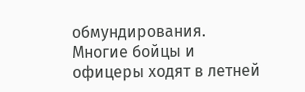обмундирования. Многие бойцы и офицеры ходят в летней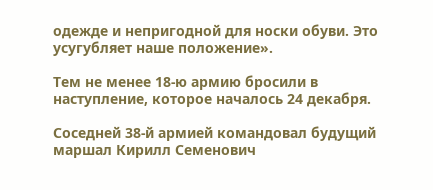одежде и непригодной для носки обуви. Это усугубляет наше положение».

Тем не менее 18-ю армию бросили в наступление, которое началось 24 декабря.

Соседней 38-й армией командовал будущий маршал Кирилл Семенович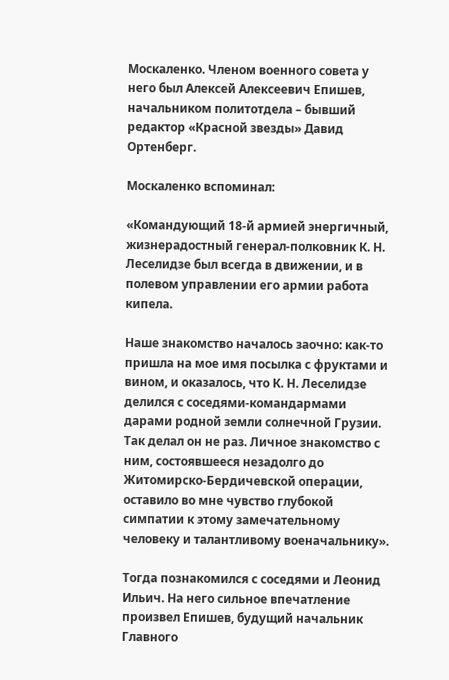Москаленко. Членом военного совета у него был Алексей Алексеевич Епишев, начальником политотдела – бывший редактор «Красной звезды» Давид Ортенберг.

Москаленко вспоминал:

«Командующий 18-й армией энергичный, жизнерадостный генерал-полковник К. Н. Леселидзе был всегда в движении, и в полевом управлении его армии работа кипела.

Наше знакомство началось заочно: как-то пришла на мое имя посылка с фруктами и вином, и оказалось, что К. Н. Леселидзе делился с соседями-командармами дарами родной земли солнечной Грузии. Так делал он не раз. Личное знакомство с ним, состоявшееся незадолго до Житомирско-Бердичевской операции, оставило во мне чувство глубокой симпатии к этому замечательному человеку и талантливому военачальнику».

Тогда познакомился с соседями и Леонид Ильич. На него сильное впечатление произвел Епишев, будущий начальник Главного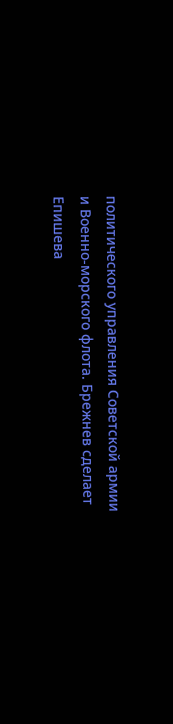политического управления Советской армии и Военно-морского флота. Брежнев сделает Епишева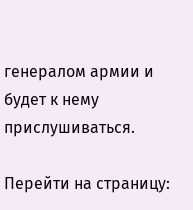генералом армии и будет к нему прислушиваться.

Перейти на страницу: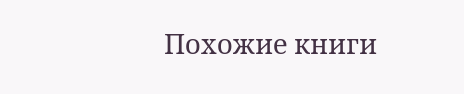Похожие книги